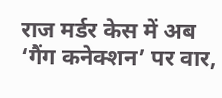राज मर्डर केस में अब ‘गैंग कनेक्शन’ पर वार,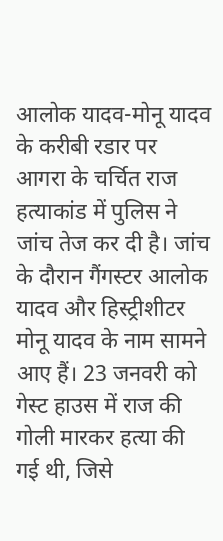आलोक यादव-मोनू यादव के करीबी रडार पर
आगरा के चर्चित राज हत्याकांड में पुलिस ने जांच तेज कर दी है। जांच के दौरान गैंगस्टर आलोक यादव और हिस्ट्रीशीटर मोनू यादव के नाम सामने आए हैं। 23 जनवरी को गेस्ट हाउस में राज की गोली मारकर हत्या की गई थी, जिसे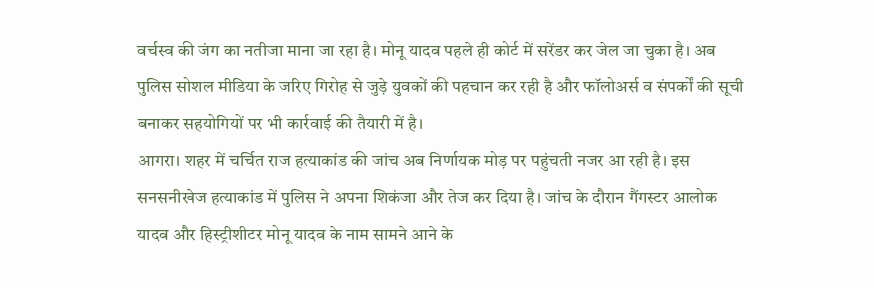वर्चस्व की जंग का नतीजा माना जा रहा है। मोनू यादव पहले ही कोर्ट में सरेंडर कर जेल जा चुका है। अब पुलिस सोशल मीडिया के जरिए गिरोह से जुड़े युवकों की पहचान कर रही है और फॉलोअर्स व संपर्कों की सूची बनाकर सहयोगियों पर भी कार्रवाई की तैयारी में है।
आगरा। शहर में चर्चित राज हत्याकांड की जांच अब निर्णायक मोड़ पर पहुंचती नजर आ रही है। इस सनसनीखेज हत्याकांड में पुलिस ने अपना शिकंजा और तेज कर दिया है। जांच के दौरान गैंगस्टर आलोक यादव और हिस्ट्रीशीटर मोनू यादव के नाम सामने आने के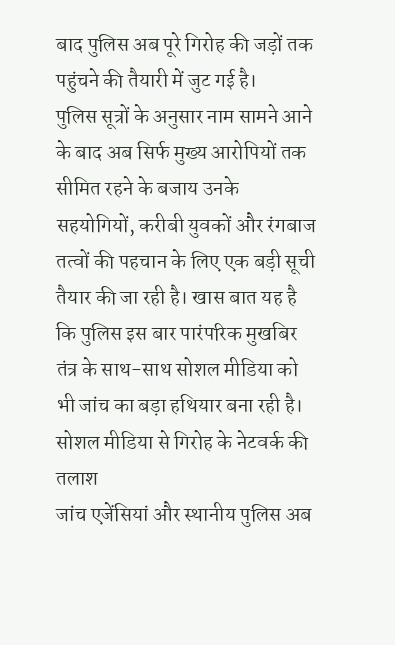बाद पुलिस अब पूरे गिरोह की जड़ों तक पहुंचने की तैयारी में जुट गई है।
पुलिस सूत्रों के अनुसार नाम सामने आने के बाद अब सिर्फ मुख्य आरोपियों तक सीमित रहने के बजाय उनके सहयोगियों, करीबी युवकों और रंगबाज तत्वों की पहचान के लिए एक बड़ी सूची तैयार की जा रही है। खास बात यह है कि पुलिस इस बार पारंपरिक मुखबिर तंत्र के साथ-साथ सोशल मीडिया को भी जांच का बड़ा हथियार बना रही है।
सोशल मीडिया से गिरोह के नेटवर्क की तलाश
जांच एजेंसियां और स्थानीय पुलिस अब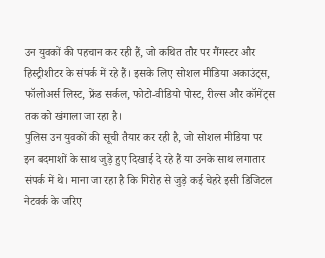उन युवकों की पहचान कर रही हैं, जो कथित तौर पर गैंगस्टर और हिस्ट्रीशीटर के संपर्क में रहे हैं। इसके लिए सोशल मीडिया अकाउंट्स, फॉलोअर्स लिस्ट, फ्रेंड सर्कल, फोटो-वीडियो पोस्ट, रील्स और कॉमेंट्स तक को खंगाला जा रहा है।
पुलिस उन युवकों की सूची तैयार कर रही है, जो सोशल मीडिया पर इन बदमाशों के साथ जुड़े हुए दिखाई दे रहे हैं या उनके साथ लगातार संपर्क में थे। माना जा रहा है कि गिरोह से जुड़े कई चेहरे इसी डिजिटल नेटवर्क के जरिए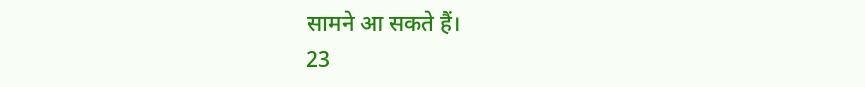सामने आ सकते हैं।
23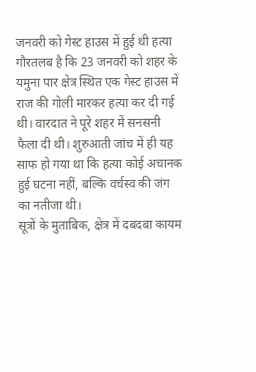जनवरी को गेस्ट हाउस में हुई थी हत्या
गौरतलब है कि 23 जनवरी को शहर के यमुना पार क्षेत्र स्थित एक गेस्ट हाउस में राज की गोली मारकर हत्या कर दी गई थी। वारदात ने पूरे शहर में सनसनी फैला दी थी। शुरुआती जांच में ही यह साफ हो गया था कि हत्या कोई अचानक हुई घटना नहीं, बल्कि वर्चस्व की जंग का नतीजा थी।
सूत्रों के मुताबिक, क्षेत्र में दबदबा कायम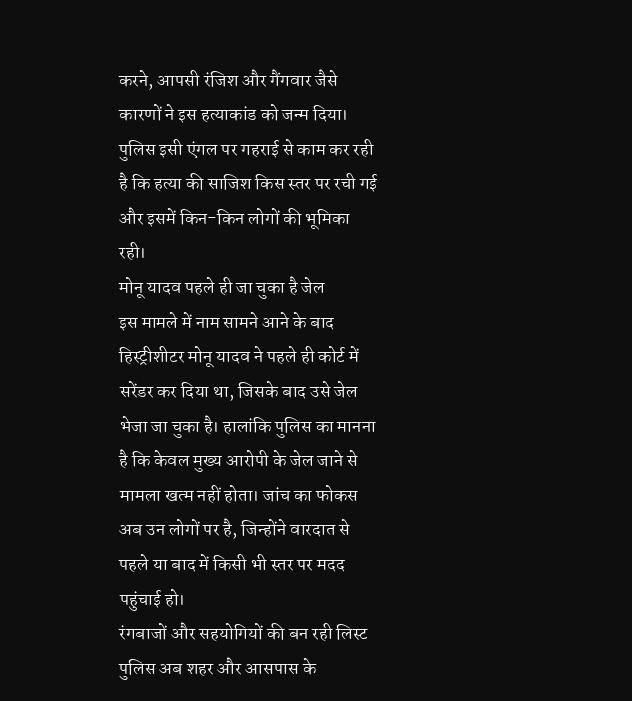करने, आपसी रंजिश और गैंगवार जैसे कारणों ने इस हत्याकांड को जन्म दिया। पुलिस इसी एंगल पर गहराई से काम कर रही है कि हत्या की साजिश किस स्तर पर रची गई और इसमें किन-किन लोगों की भूमिका रही।
मोनू यादव पहले ही जा चुका है जेल
इस मामले में नाम सामने आने के बाद हिस्ट्रीशीटर मोनू यादव ने पहले ही कोर्ट में सरेंडर कर दिया था, जिसके बाद उसे जेल भेजा जा चुका है। हालांकि पुलिस का मानना है कि केवल मुख्य आरोपी के जेल जाने से मामला खत्म नहीं होता। जांच का फोकस अब उन लोगों पर है, जिन्होंने वारदात से पहले या बाद में किसी भी स्तर पर मदद पहुंचाई हो।
रंगबाजों और सहयोगियों की बन रही लिस्ट
पुलिस अब शहर और आसपास के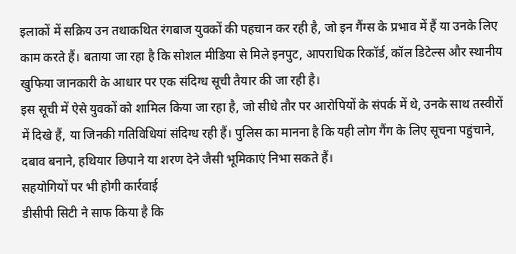इलाकों में सक्रिय उन तथाकथित रंगबाज युवकों की पहचान कर रही है, जो इन गैंग्स के प्रभाव में हैं या उनके लिए काम करते हैं। बताया जा रहा है कि सोशल मीडिया से मिले इनपुट, आपराधिक रिकॉर्ड, कॉल डिटेल्स और स्थानीय खुफिया जानकारी के आधार पर एक संदिग्ध सूची तैयार की जा रही है।
इस सूची में ऐसे युवकों को शामिल किया जा रहा है, जो सीधे तौर पर आरोपियों के संपर्क में थे, उनके साथ तस्वीरों में दिखे हैं, या जिनकी गतिविधियां संदिग्ध रही हैं। पुलिस का मानना है कि यही लोग गैंग के लिए सूचना पहुंचाने, दबाव बनाने, हथियार छिपाने या शरण देने जैसी भूमिकाएं निभा सकते हैं।
सहयोगियों पर भी होगी कार्रवाई
डीसीपी सिटी ने साफ किया है कि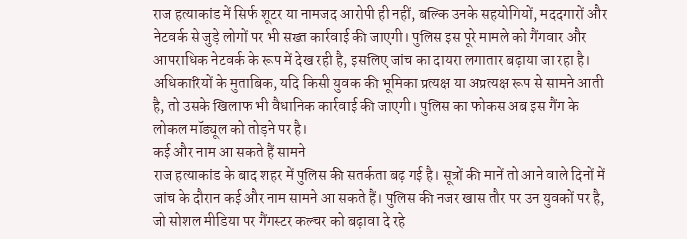राज हत्याकांड में सिर्फ शूटर या नामजद आरोपी ही नहीं, बल्कि उनके सहयोगियों, मददगारों और नेटवर्क से जुड़े लोगों पर भी सख्त कार्रवाई की जाएगी। पुलिस इस पूरे मामले को गैंगवार और आपराधिक नेटवर्क के रूप में देख रही है, इसलिए जांच का दायरा लगातार बढ़ाया जा रहा है।
अधिकारियों के मुताबिक, यदि किसी युवक की भूमिका प्रत्यक्ष या अप्रत्यक्ष रूप से सामने आती है, तो उसके खिलाफ भी वैधानिक कार्रवाई की जाएगी। पुलिस का फोकस अब इस गैंग के लोकल मॉड्यूल को तोड़ने पर है।
कई और नाम आ सकते हैं सामने
राज हत्याकांड के बाद शहर में पुलिस की सतर्कता बढ़ गई है। सूत्रों की मानें तो आने वाले दिनों में जांच के दौरान कई और नाम सामने आ सकते हैं। पुलिस की नजर खास तौर पर उन युवकों पर है, जो सोशल मीडिया पर गैंगस्टर कल्चर को बढ़ावा दे रहे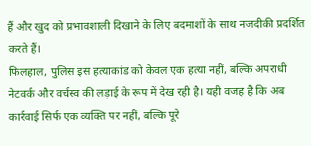हैं और खुद को प्रभावशाली दिखाने के लिए बदमाशों के साथ नजदीकी प्रदर्शित करते हैं।
फिलहाल, पुलिस इस हत्याकांड को केवल एक हत्या नहीं, बल्कि अपराधी नेटवर्क और वर्चस्व की लड़ाई के रूप में देख रही है। यही वजह है कि अब कार्रवाई सिर्फ एक व्यक्ति पर नहीं, बल्कि पूरे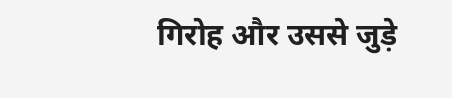गिरोह और उससे जुड़े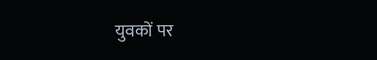युवकों पर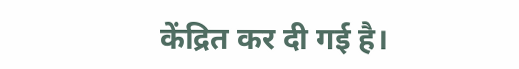केंद्रित कर दी गई है।